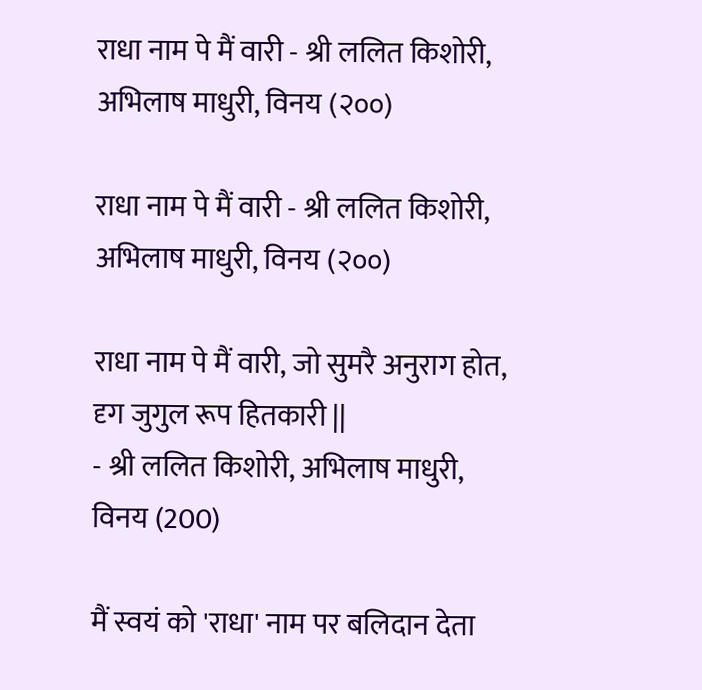राधा नाम पे मैं वारी - श्री ललित किशोरी, अभिलाष माधुरी, विनय (२००)

राधा नाम पे मैं वारी - श्री ललित किशोरी, अभिलाष माधुरी, विनय (२००)

राधा नाम पे मैं वारी, जो सुमरै अनुराग होत, दृग जुगुल रूप हितकारी ||
- श्री ललित किशोरी, अभिलाष माधुरी, विनय (200)

मैं स्वयं को 'राधा' नाम पर बलिदान देता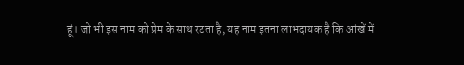हूं। जो भी इस नाम को प्रेम के साथ रटता है, यह नाम इतना लाभदायक है कि आंखें में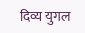दिव्य युगल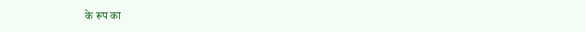के रूप का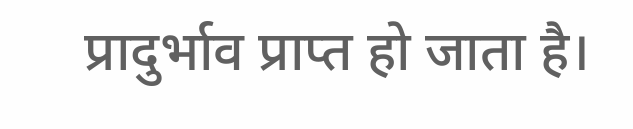प्रादुर्भाव प्राप्त हो जाता है।